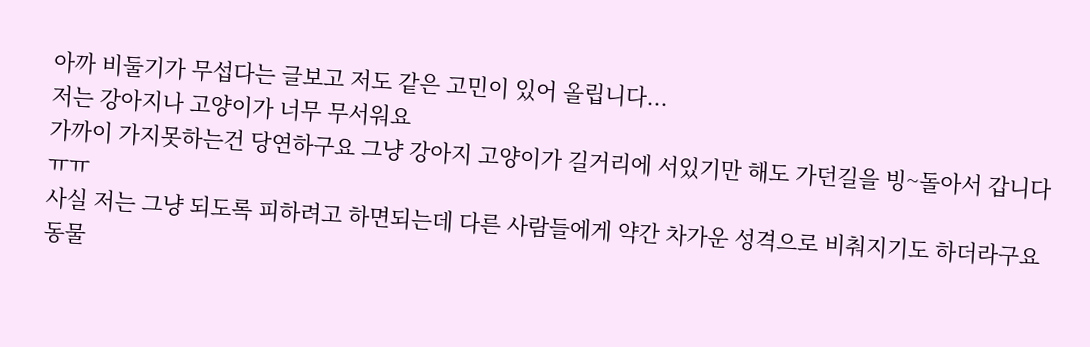아까 비둘기가 무섭다는 글보고 저도 같은 고민이 있어 올립니다...
저는 강아지나 고양이가 너무 무서워요
가까이 가지못하는건 당연하구요 그냥 강아지 고양이가 길거리에 서있기만 해도 가던길을 빙~돌아서 갑니다ㅠㅠ
사실 저는 그냥 되도록 피하려고 하면되는데 다른 사람들에게 약간 차가운 성격으로 비춰지기도 하더라구요 동물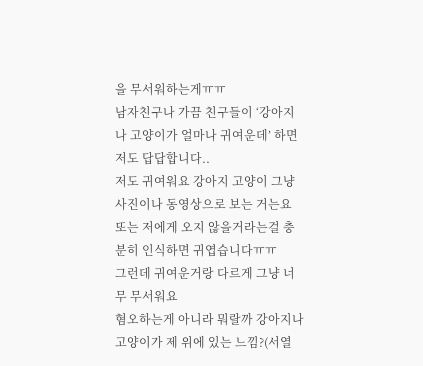을 무서워하는게ㅠㅠ
남자친구나 가끔 친구들이 ‘강아지나 고양이가 얼마나 귀여운데’ 하면 저도 답답합니다..
저도 귀여워요 강아지 고양이 그냥 사진이나 동영상으로 보는 거는요 또는 저에게 오지 않을거라는걸 충분히 인식하면 귀엽습니다ㅠㅠ
그런데 귀여운거랑 다르게 그냥 너무 무서워요
혐오하는게 아니라 뭐랄까 강아지나 고양이가 제 위에 있는 느낌?(서열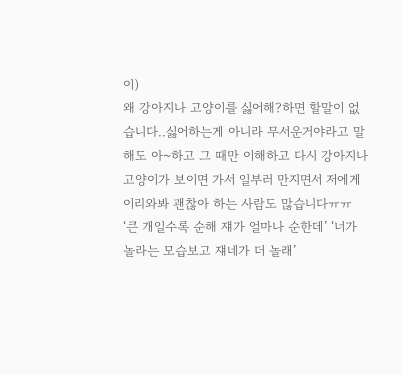이)
왜 강아지나 고양이를 싫어해?하면 할말이 없습니다..싫어하는게 아니라 무서운거야라고 말해도 아~하고 그 때만 이해하고 다시 강아지나 고양이가 보이면 가서 일부러 만지면서 저에게 이리와봐 괜찮아 하는 사람도 많습니다ㅠㅠ
‘큰 개일수록 순해 쟤가 얼마나 순한데’ ‘너가 놀라는 모습보고 쟤네가 더 놀래’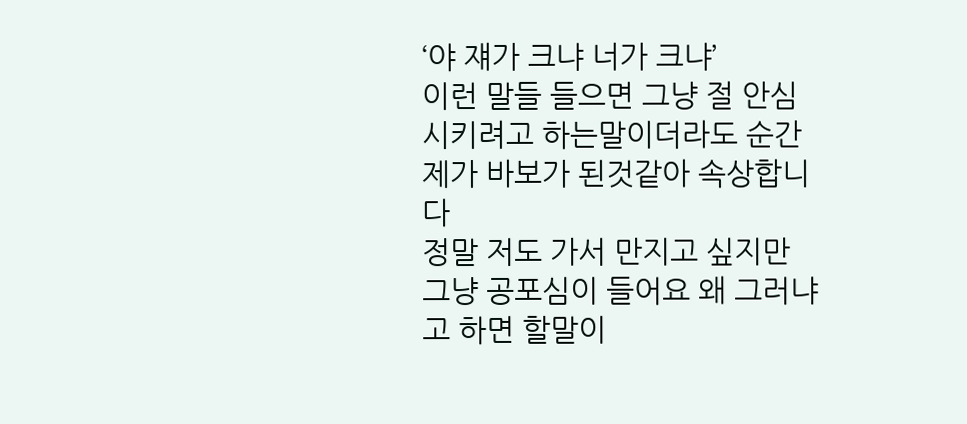‘야 쟤가 크냐 너가 크냐’
이런 말들 들으면 그냥 절 안심시키려고 하는말이더라도 순간 제가 바보가 된것같아 속상합니다
정말 저도 가서 만지고 싶지만 그냥 공포심이 들어요 왜 그러냐고 하면 할말이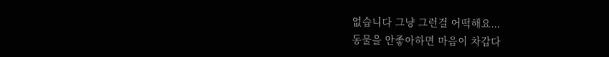없습니다 그냥 그런걸 어떡해요...
동물을 안좋아하면 마음이 차갑다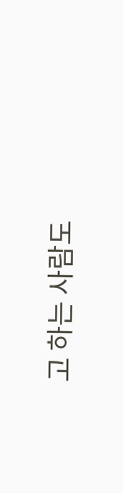고 하는 사람도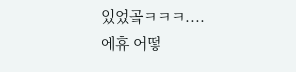있었곸ㅋㅋㅋ....
에휴 어떻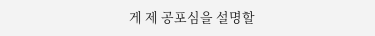게 제 공포심을 설명할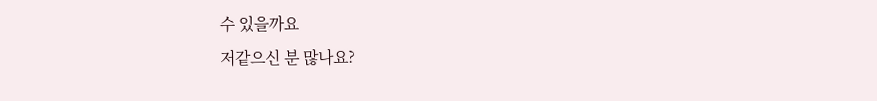수 있을까요
저같으신 분 많나요?